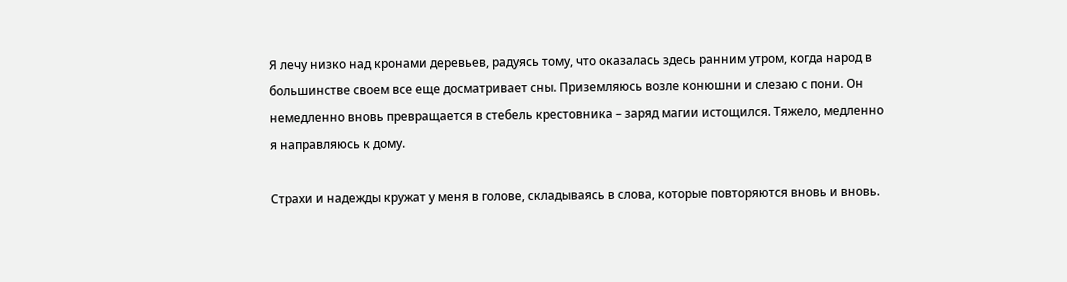Я лечу низко над кронами деревьев, радуясь тому, что оказалась здесь ранним утром, когда народ в большинстве своем все еще досматривает сны. Приземляюсь возле конюшни и слезаю с пони. Он немедленно вновь превращается в стебель крестовника – заряд магии истощился. Тяжело, медленно я направляюсь к дому.

Страхи и надежды кружат у меня в голове, складываясь в слова, которые повторяются вновь и вновь.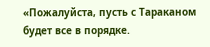«Пожалуйста, пусть с Тараканом будет все в порядке.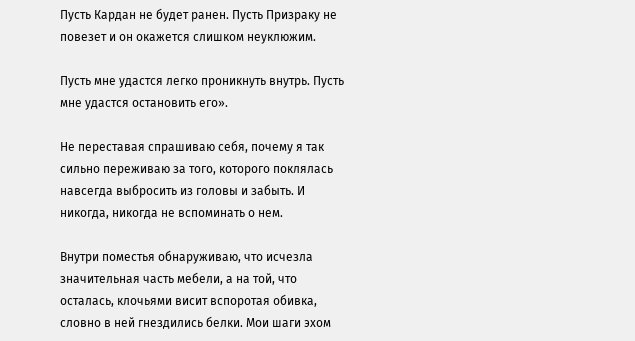Пусть Кардан не будет ранен. Пусть Призраку не повезет и он окажется слишком неуклюжим.

Пусть мне удастся легко проникнуть внутрь. Пусть мне удастся остановить его».

Не переставая спрашиваю себя, почему я так сильно переживаю за того, которого поклялась навсегда выбросить из головы и забыть. И никогда, никогда не вспоминать о нем.

Внутри поместья обнаруживаю, что исчезла значительная часть мебели, а на той, что осталась, клочьями висит вспоротая обивка, словно в ней гнездились белки. Мои шаги эхом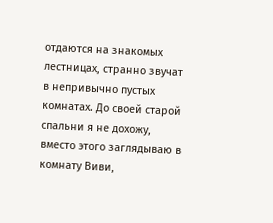отдаются на знакомых лестницах, странно звучат в непривычно пустых комнатах. До своей старой спальни я не дохожу, вместо этого заглядываю в комнату Виви,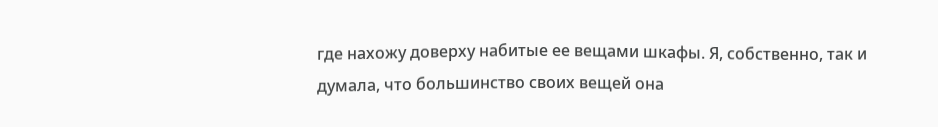где нахожу доверху набитые ее вещами шкафы. Я, собственно, так и думала, что большинство своих вещей она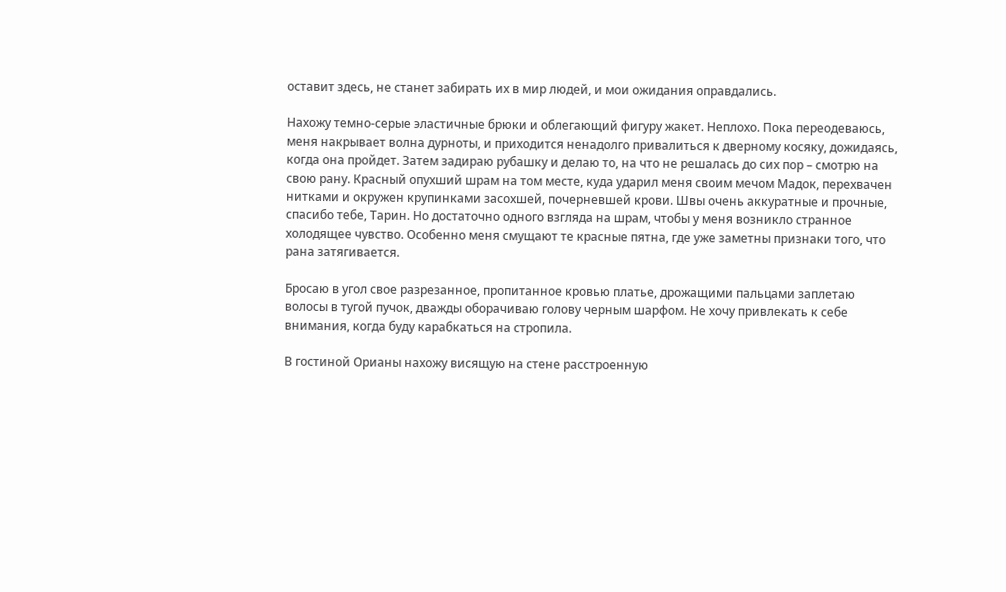оставит здесь, не станет забирать их в мир людей, и мои ожидания оправдались.

Нахожу темно-серые эластичные брюки и облегающий фигуру жакет. Неплохо. Пока переодеваюсь, меня накрывает волна дурноты, и приходится ненадолго привалиться к дверному косяку, дожидаясь, когда она пройдет. Затем задираю рубашку и делаю то, на что не решалась до сих пор – смотрю на свою рану. Красный опухший шрам на том месте, куда ударил меня своим мечом Мадок, перехвачен нитками и окружен крупинками засохшей, почерневшей крови. Швы очень аккуратные и прочные, спасибо тебе, Тарин. Но достаточно одного взгляда на шрам, чтобы у меня возникло странное холодящее чувство. Особенно меня смущают те красные пятна, где уже заметны признаки того, что рана затягивается.

Бросаю в угол свое разрезанное, пропитанное кровью платье, дрожащими пальцами заплетаю волосы в тугой пучок, дважды оборачиваю голову черным шарфом. Не хочу привлекать к себе внимания, когда буду карабкаться на стропила.

В гостиной Орианы нахожу висящую на стене расстроенную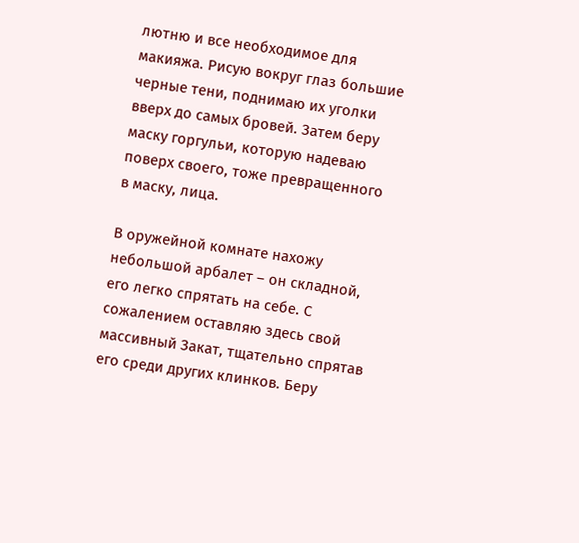лютню и все необходимое для макияжа. Рисую вокруг глаз большие черные тени, поднимаю их уголки вверх до самых бровей. Затем беру маску горгульи, которую надеваю поверх своего, тоже превращенного в маску, лица.

В оружейной комнате нахожу небольшой арбалет – он складной, его легко спрятать на себе. С сожалением оставляю здесь свой массивный Закат, тщательно спрятав его среди других клинков. Беру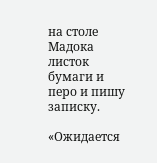на столе Мадока листок бумаги и перо и пишу записку.

«Ожидается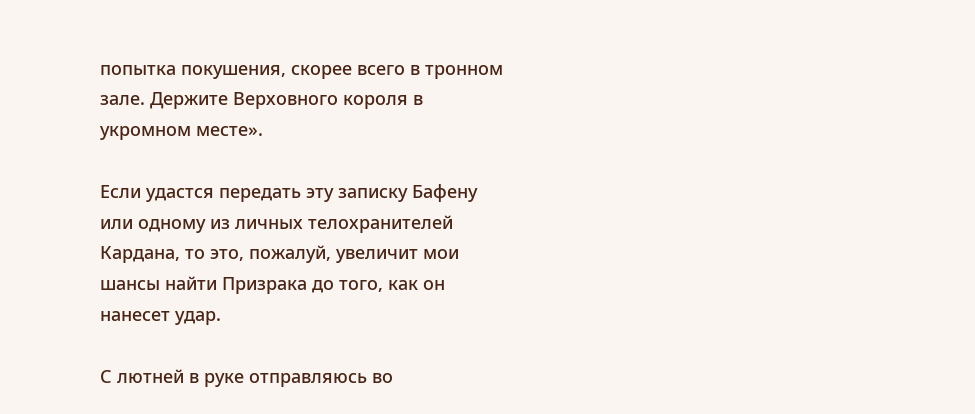попытка покушения, скорее всего в тронном зале. Держите Верховного короля в укромном месте».

Если удастся передать эту записку Бафену или одному из личных телохранителей Кардана, то это, пожалуй, увеличит мои шансы найти Призрака до того, как он нанесет удар.

С лютней в руке отправляюсь во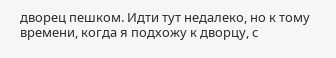дворец пешком. Идти тут недалеко, но к тому времени, когда я подхожу к дворцу, с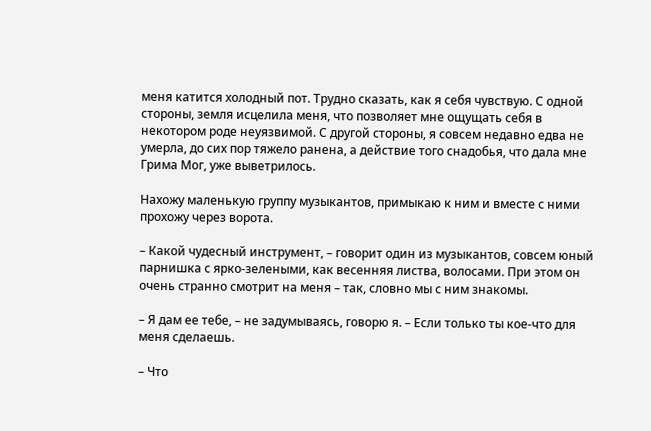меня катится холодный пот. Трудно сказать, как я себя чувствую. С одной стороны, земля исцелила меня, что позволяет мне ощущать себя в некотором роде неуязвимой. С другой стороны, я совсем недавно едва не умерла, до сих пор тяжело ранена, а действие того снадобья, что дала мне Грима Мог, уже выветрилось.

Нахожу маленькую группу музыкантов, примыкаю к ним и вместе с ними прохожу через ворота.

– Какой чудесный инструмент, – говорит один из музыкантов, совсем юный парнишка с ярко-зелеными, как весенняя листва, волосами. При этом он очень странно смотрит на меня – так, словно мы с ним знакомы.

– Я дам ее тебе, – не задумываясь, говорю я. – Если только ты кое-что для меня сделаешь.

– Что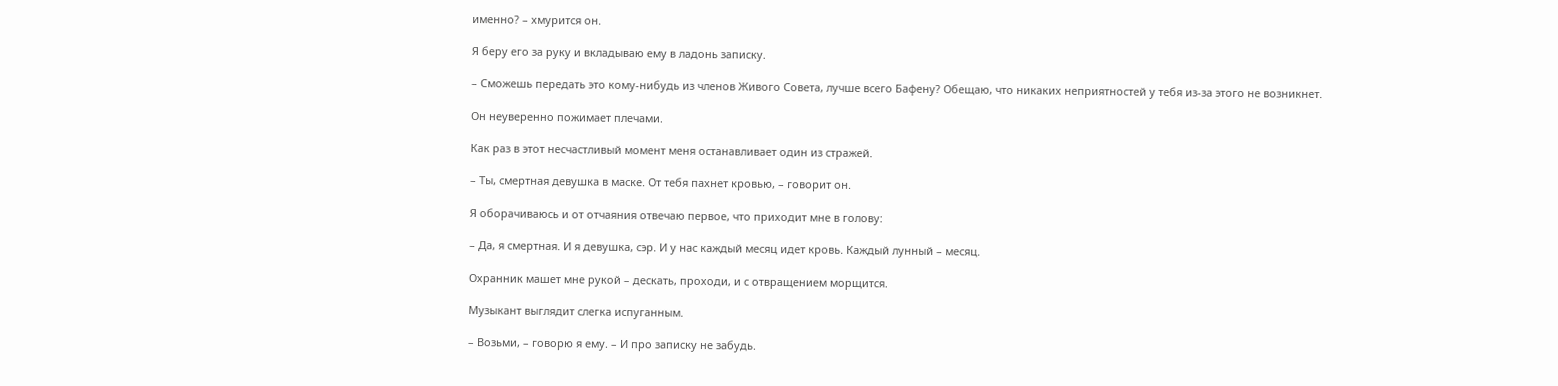именно? – хмурится он.

Я беру его за руку и вкладываю ему в ладонь записку.

– Сможешь передать это кому-нибудь из членов Живого Совета, лучше всего Бафену? Обещаю, что никаких неприятностей у тебя из-за этого не возникнет.

Он неуверенно пожимает плечами.

Как раз в этот несчастливый момент меня останавливает один из стражей.

– Ты, смертная девушка в маске. От тебя пахнет кровью, – говорит он.

Я оборачиваюсь и от отчаяния отвечаю первое, что приходит мне в голову:

– Да, я смертная. И я девушка, сэр. И у нас каждый месяц идет кровь. Каждый лунный – месяц.

Охранник машет мне рукой – дескать, проходи, и с отвращением морщится.

Музыкант выглядит слегка испуганным.

– Возьми, – говорю я ему. – И про записку не забудь.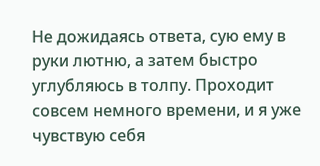Не дожидаясь ответа, сую ему в руки лютню, а затем быстро углубляюсь в толпу. Проходит совсем немного времени, и я уже чувствую себя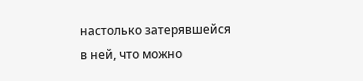настолько затерявшейся в ней, что можно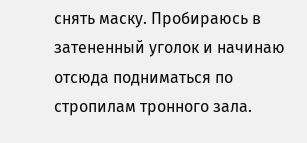снять маску. Пробираюсь в затененный уголок и начинаю отсюда подниматься по стропилам тронного зала.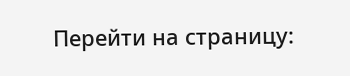Перейти на страницу: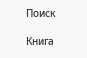Поиск

Книга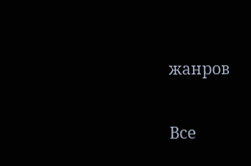жанров

Все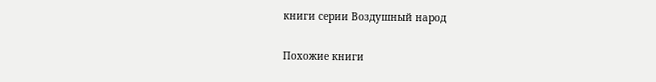книги серии Воздушный народ

Похожие книги